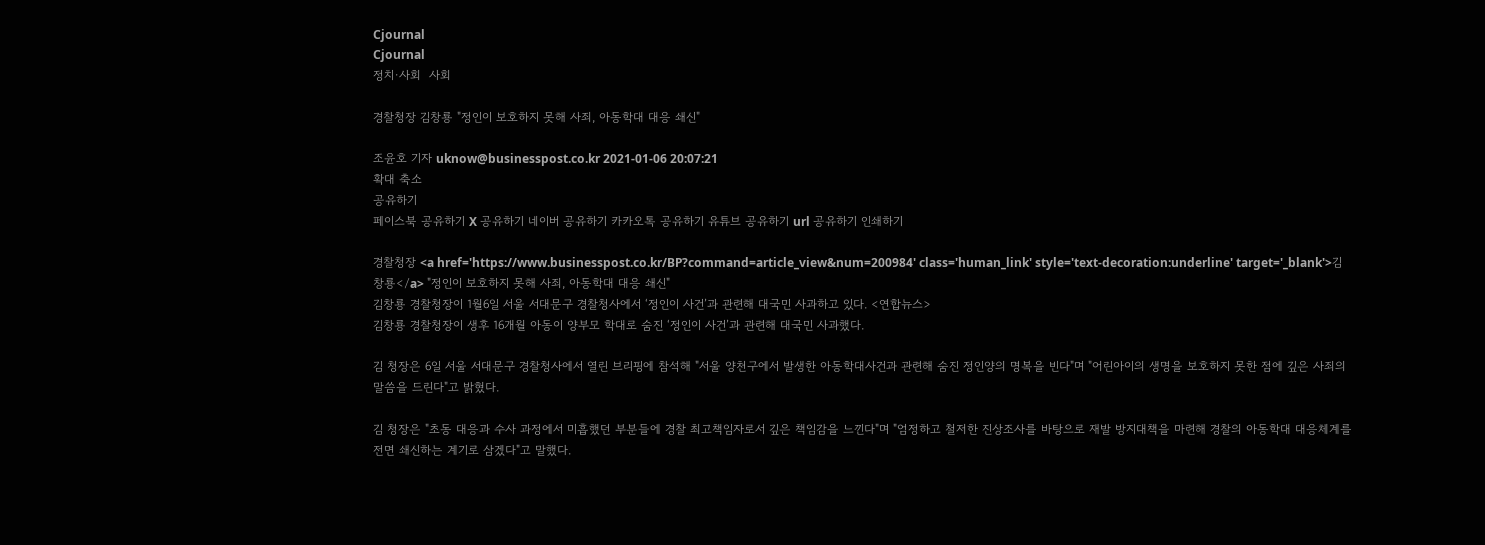Cjournal
Cjournal
정치·사회  사회

경찰청장 김창룡 "정인이 보호하지 못해 사죄, 아동학대 대응 쇄신"

조윤호 기자 uknow@businesspost.co.kr 2021-01-06 20:07:21
확대 축소
공유하기
페이스북 공유하기 X 공유하기 네이버 공유하기 카카오톡 공유하기 유튜브 공유하기 url 공유하기 인쇄하기

경찰청장 <a href='https://www.businesspost.co.kr/BP?command=article_view&num=200984' class='human_link' style='text-decoration:underline' target='_blank'>김창룡</a> "정인이 보호하지 못해 사죄, 아동학대 대응 쇄신"
김창룡 경찰청장이 1월6일 서울 서대문구 경찰청사에서 ‘정인이 사건’과 관련해 대국민 사과하고 있다. <연합뉴스>
김창룡 경찰청장이 생후 16개월 아동이 양부모 학대로 숨진 ‘정인이 사건’과 관련해 대국민 사과했다.

김 청장은 6일 서울 서대문구 경찰청사에서 열린 브리핑에 참석해 "서울 양천구에서 발생한 아동학대사건과 관련해 숨진 정인양의 명복을 빈다"며 "어린아이의 생명을 보호하지 못한 점에 깊은 사죄의 말씀을 드린다"고 밝혔다.

김 청장은 "초동 대응과 수사 과정에서 미흡했던 부분들에 경찰 최고책임자로서 깊은 책임감을 느낀다"며 "엄정하고 철저한 진상조사를 바탕으로 재발 방지대책을 마련해 경찰의 아동학대 대응체계를 전면 쇄신하는 계기로 삼겠다"고 말했다.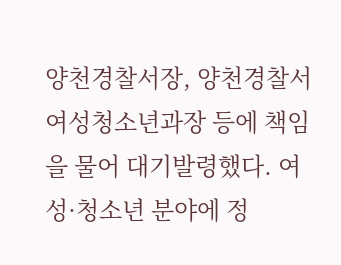양천경찰서장, 양천경찰서 여성청소년과장 등에 책임을 물어 대기발령했다. 여성·청소년 분야에 정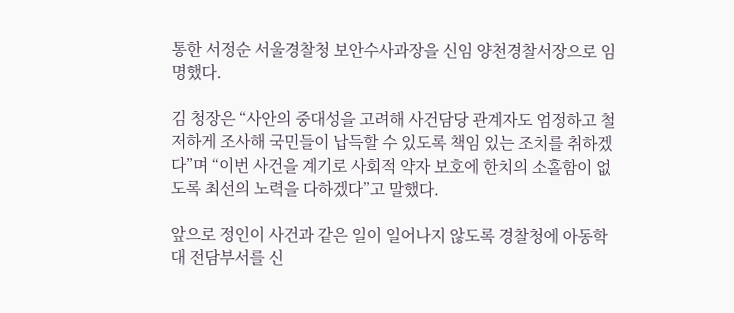통한 서정순 서울경찰청 보안수사과장을 신임 양천경찰서장으로 임명했다.

김 청장은 “사안의 중대성을 고려해 사건담당 관계자도 엄정하고 철저하게 조사해 국민들이 납득할 수 있도록 책임 있는 조치를 취하겠다”며 “이번 사건을 계기로 사회적 약자 보호에 한치의 소홀함이 없도록 최선의 노력을 다하겠다”고 말했다.

앞으로 정인이 사건과 같은 일이 일어나지 않도록 경찰청에 아동학대 전담부서를 신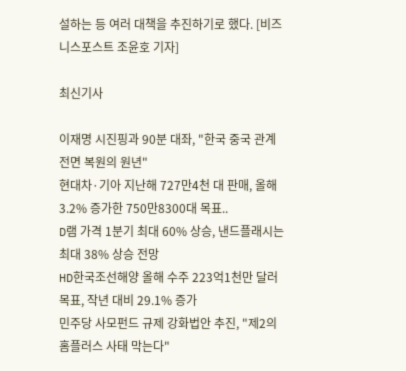설하는 등 여러 대책을 추진하기로 했다. [비즈니스포스트 조윤호 기자]

최신기사

이재명 시진핑과 90분 대좌, "한국 중국 관계 전면 복원의 원년"
현대차·기아 지난해 727만4천 대 판매, 올해 3.2% 증가한 750만8300대 목표..
D램 가격 1분기 최대 60% 상승, 낸드플래시는 최대 38% 상승 전망
HD한국조선해양 올해 수주 223억1천만 달러 목표, 작년 대비 29.1% 증가
민주당 사모펀드 규제 강화법안 추진, "제2의 홈플러스 사태 막는다"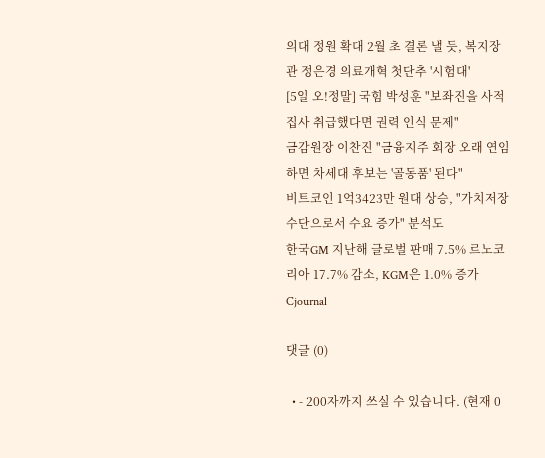의대 정원 확대 2월 초 결론 낼 듯, 복지장관 정은경 의료개혁 첫단추 '시험대'
[5일 오!정말] 국힘 박성훈 "보좌진을 사적 집사 취급했다면 권력 인식 문제"
금감원장 이찬진 "금융지주 회장 오래 연임하면 차세대 후보는 '골동품' 된다"
비트코인 1억3423만 원대 상승, "가치저장 수단으로서 수요 증가" 분석도
한국GM 지난해 글로벌 판매 7.5% 르노코리아 17.7% 감소, KGM은 1.0% 증가
Cjournal

댓글 (0)

  • - 200자까지 쓰실 수 있습니다. (현재 0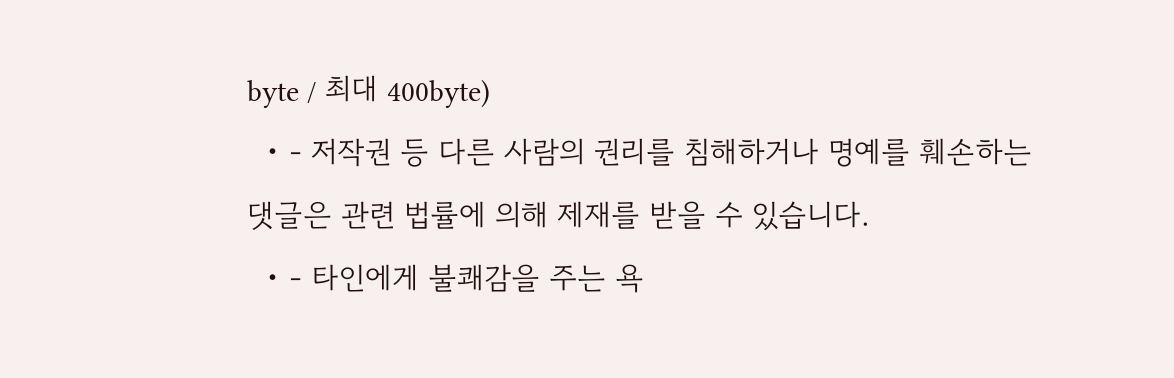byte / 최대 400byte)
  • - 저작권 등 다른 사람의 권리를 침해하거나 명예를 훼손하는 댓글은 관련 법률에 의해 제재를 받을 수 있습니다.
  • - 타인에게 불쾌감을 주는 욕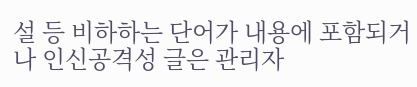설 등 비하하는 단어가 내용에 포함되거나 인신공격성 글은 관리자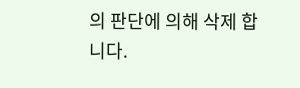의 판단에 의해 삭제 합니다.